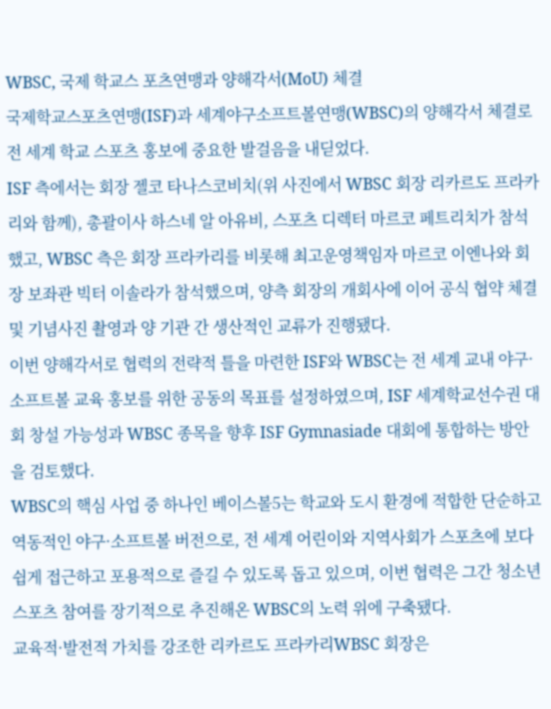WBSC, 국제 학교스 포츠연맹과 양해각서(MoU) 체결
국제학교스포츠연맹(ISF)과 세계야구소프트볼연맹(WBSC)의 양해각서 체결로 전 세계 학교 스포츠 홍보에 중요한 발걸음을 내딛었다.
ISF 측에서는 회장 젤코 타나스코비치(위 사진에서 WBSC 회장 리카르도 프라카리와 함께), 총괄이사 하스네 알 아유비, 스포츠 디렉터 마르코 페트리치가 참석했고, WBSC 측은 회장 프라카리를 비롯해 최고운영책임자 마르코 이엔나와 회장 보좌관 빅터 이솔라가 참석했으며, 양측 회장의 개회사에 이어 공식 협약 체결 및 기념사진 촬영과 양 기관 간 생산적인 교류가 진행됐다.
이번 양해각서로 협력의 전략적 틀을 마련한 ISF와 WBSC는 전 세계 교내 야구·소프트볼 교육 홍보를 위한 공동의 목표를 설정하였으며, ISF 세계학교선수권 대회 창설 가능성과 WBSC 종목을 향후 ISF Gymnasiade 대회에 통합하는 방안을 검토했다.
WBSC의 핵심 사업 중 하나인 베이스볼5는 학교와 도시 환경에 적합한 단순하고 역동적인 야구·소프트볼 버전으로, 전 세계 어린이와 지역사회가 스포츠에 보다 쉽게 접근하고 포용적으로 즐길 수 있도록 돕고 있으며, 이번 협력은 그간 청소년 스포츠 참여를 장기적으로 추진해온 WBSC의 노력 위에 구축됐다.
교육적·발전적 가치를 강조한 리카르도 프라카리WBSC 회장은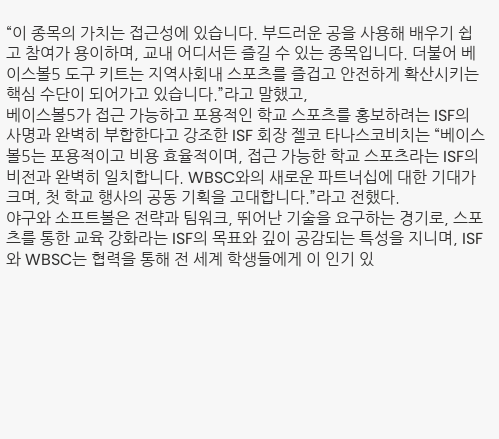“이 종목의 가치는 접근성에 있습니다. 부드러운 공을 사용해 배우기 쉽고 참여가 용이하며, 교내 어디서든 즐길 수 있는 종목입니다. 더불어 베이스볼5 도구 키트는 지역사회내 스포츠를 즐겁고 안전하게 확산시키는 핵심 수단이 되어가고 있습니다.”라고 말했고,
베이스볼5가 접근 가능하고 포용적인 학교 스포츠를 홍보하려는 ISF의 사명과 완벽히 부합한다고 강조한 ISF 회장 젤코 타나스코비치는 “베이스볼5는 포용적이고 비용 효율적이며, 접근 가능한 학교 스포츠라는 ISF의 비전과 완벽히 일치합니다. WBSC와의 새로운 파트너십에 대한 기대가 크며, 첫 학교 행사의 공동 기획을 고대합니다.”라고 전했다.
야구와 소프트볼은 전략과 팀워크, 뛰어난 기술을 요구하는 경기로, 스포츠를 통한 교육 강화라는 ISF의 목표와 깊이 공감되는 특성을 지니며, ISF와 WBSC는 협력을 통해 전 세계 학생들에게 이 인기 있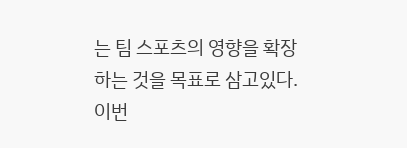는 팀 스포츠의 영향을 확장하는 것을 목표로 삼고있다.
이번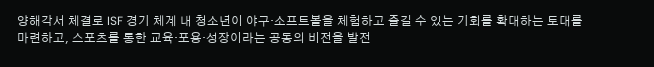양해각서 체결로 ISF 경기 체계 내 청소년이 야구·소프트볼을 체험하고 즐길 수 있는 기회를 확대하는 토대를 마련하고, 스포츠를 통한 교육·포용·성장이라는 공동의 비전을 발전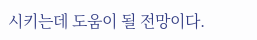시키는데 도움이 될 전망이다.